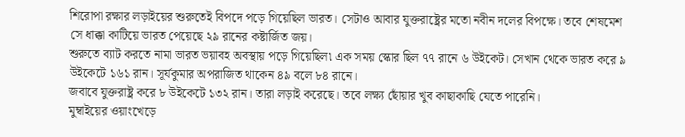শিরোপা রক্ষার লড়াইয়ের শুরুতেই বিপদে পড়ে গিয়েছিল ভারত। সেটাও আবার যুক্তরাষ্ট্রের মতো নবীন দলের বিপক্ষে। তবে শেষমেশ সে ধাক্কা কাটিয়ে ভারত পেয়েছে ২৯ রানের কষ্টার্জিত জয়।
শুরুতে ব্যাট করতে নামা ভারত ভয়াবহ অবস্থায় পড়ে গিয়েছিল৷ এক সময় স্কোর ছিল ৭৭ রানে ৬ উইকেট। সেখান থেকে ভারত করে ৯ উইকেটে ১৬১ রান। সূর্যকুমার অপরাজিত থাকেন ৪৯ বলে ৮৪ রানে।
জবাবে যুক্তরাষ্ট্র করে ৮ উইকেটে ১৩২ রান। তারা লড়াই করেছে। তবে লক্ষ্য ছোঁয়ার খুব কাছাকাছি যেতে পারেনি।
মুম্বাইয়ের ওয়াংখেড়ে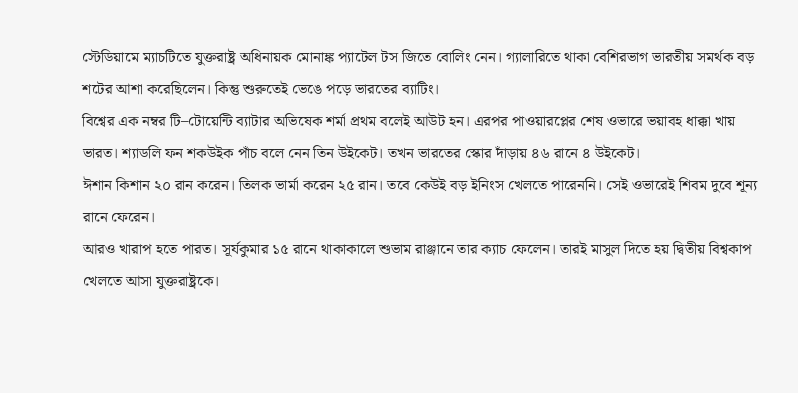স্টেডিয়ামে ম্যাচটিতে যুক্তরাষ্ট্র অধিনায়ক মোনাঙ্ক প্যাটেল টস জিতে বোলিং নেন। গ্যালারিতে থাকা বেশিরভাগ ভারতীয় সমর্থক বড় শটের আশা করেছিলেন। কিন্তু শুরুতেই ভেঙে পড়ে ভারতের ব্যাটিং।
বিশ্বের এক নম্বর টি–টোয়েন্টি ব্যাটার অভিষেক শর্মা প্রথম বলেই আউট হন। এরপর পাওয়ারপ্লের শেষ ওভারে ভয়াবহ ধাক্কা খায় ভারত। শ্যাডলি ফন শকউইক পাঁচ বলে নেন তিন উইকেট। তখন ভারতের স্কোর দাঁড়ায় ৪৬ রানে ৪ উইকেট।
ঈশান কিশান ২০ রান করেন। তিলক ভার্মা করেন ২৫ রান। তবে কেউই বড় ইনিংস খেলতে পারেননি। সেই ওভারেই শিবম দুবে শূন্য রানে ফেরেন।
আরও খারাপ হতে পারত। সূর্যকুমার ১৫ রানে থাকাকালে শুভাম রাঞ্জানে তার ক্যাচ ফেলেন। তারই মাসুল দিতে হয় দ্বিতীয় বিশ্বকাপ খেলতে আসা যুক্তরাষ্ট্রকে।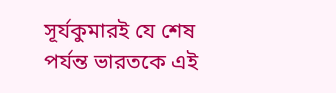সূর্যকুমারই যে শেষ পর্যন্ত ভারতকে এই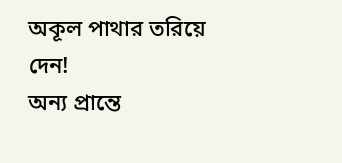অকূল পাথার তরিয়ে দেন!
অন্য প্রান্তে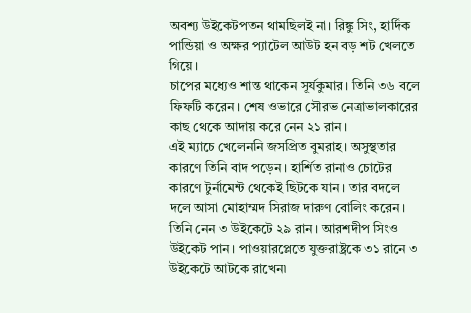অবশ্য উইকেটপতন থামছিলই না। রিঙ্কু সিং, হার্দিক পান্ডিয়া ও অক্ষর প্যাটেল আউট হন বড় শট খেলতে গিয়ে।
চাপের মধ্যেও শান্ত থাকেন সূর্যকুমার। তিনি ৩৬ বলে ফিফটি করেন। শেষ ওভারে সৌরভ নেত্রাভালকারের কাছ থেকে আদায় করে নেন ২১ রান।
এই ম্যাচে খেলেননি জসপ্রিত বুমরাহ। অসুস্থতার কারণে তিনি বাদ পড়েন। হার্শিত রানাও চোটের কারণে টুর্নামেন্ট থেকেই ছিটকে যান। তার বদলে দলে আসা মোহাম্মদ সিরাজ দারুণ বোলিং করেন। তিনি নেন ৩ উইকেটে ২৯ রান। আরশদীপ সিংও উইকেট পান। পাওয়ারপ্লেতে যুক্তরাষ্ট্রকে ৩১ রানে ৩ উইকেটে আটকে রাখেন৷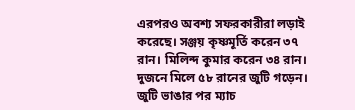এরপরও অবশ্য সফরকারীরা লড়াই করেছে। সঞ্জয় কৃষ্ণমূর্তি করেন ৩৭ রান। মিলিন্দ কুমার করেন ৩৪ রান। দুজনে মিলে ৫৮ রানের জুটি গড়েন। জুটি ভাঙার পর ম্যাচ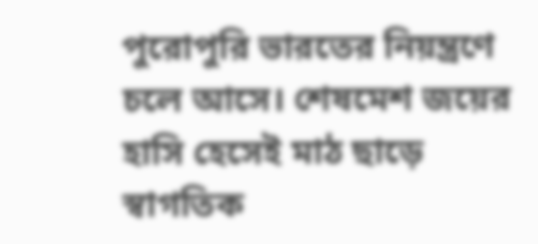পুরোপুরি ভারতের নিয়ন্ত্রণে চলে আসে। শেষমেশ জয়ের হাসি হেসেই মাঠ ছাড়ে স্বাগতিক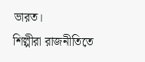ভারত।
শিল্পীরা রাজনীতিতে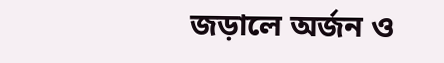জড়ালে অর্জন ও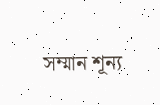সম্মান শূন্য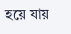হয়ে যায়